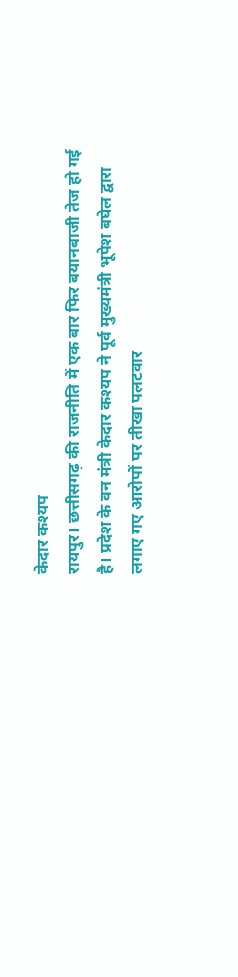केदार कश्यप
रायपुर। छत्तीसगढ़ की राजनीति में एक बार फिर बयानबाजी तेज हो गई है। प्रदेश के वन मंत्री केदार कश्यप ने पूर्व मुख्यमंत्री भूपेश बघेल द्वारा लगाए गए आरोपों पर तीखा पलटवार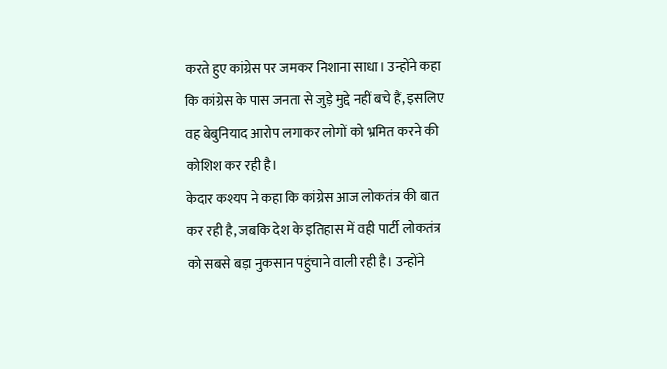करते हुए कांग्रेस पर जमकर निशाना साधा। उन्होंने कहा कि कांग्रेस के पास जनता से जुड़े मुद्दे नहीं बचे हैं, इसलिए वह बेबुनियाद आरोप लगाकर लोगों को भ्रमित करने की कोशिश कर रही है।
केदार कश्यप ने कहा कि कांग्रेस आज लोकतंत्र की बात कर रही है, जबकि देश के इतिहास में वही पार्टी लोकतंत्र को सबसे बड़ा नुकसान पहुंचाने वाली रही है। उन्होंने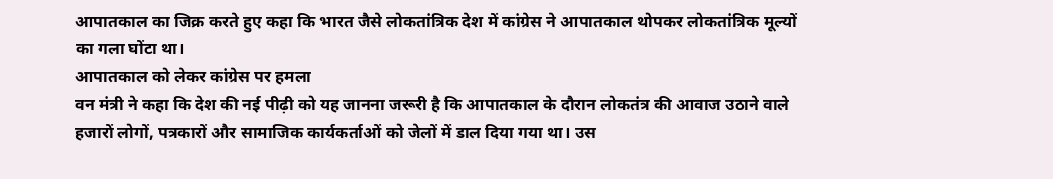आपातकाल का जिक्र करते हुए कहा कि भारत जैसे लोकतांत्रिक देश में कांग्रेस ने आपातकाल थोपकर लोकतांत्रिक मूल्यों का गला घोंटा था।
आपातकाल को लेकर कांग्रेस पर हमला
वन मंत्री ने कहा कि देश की नई पीढ़ी को यह जानना जरूरी है कि आपातकाल के दौरान लोकतंत्र की आवाज उठाने वाले हजारों लोगों, पत्रकारों और सामाजिक कार्यकर्ताओं को जेलों में डाल दिया गया था। उस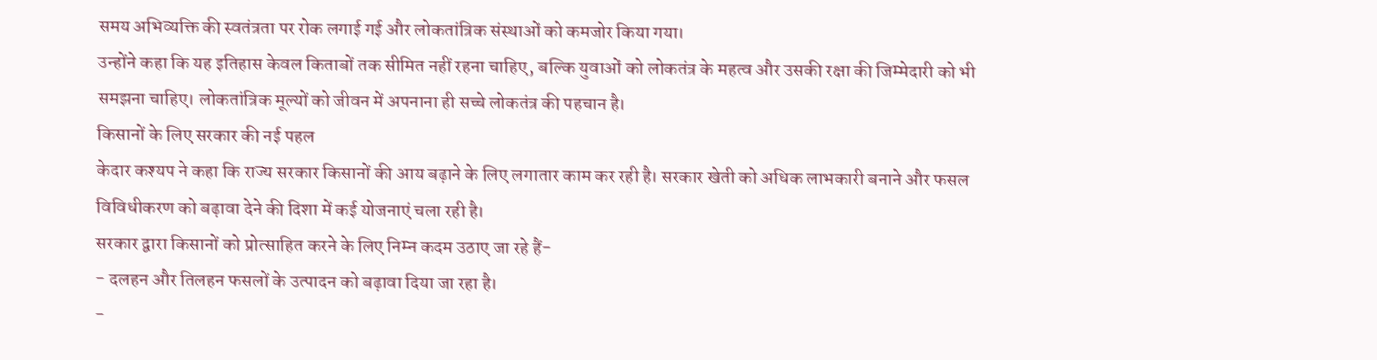समय अभिव्यक्ति की स्वतंत्रता पर रोक लगाई गई और लोकतांत्रिक संस्थाओं को कमजोर किया गया।
उन्होंने कहा कि यह इतिहास केवल किताबों तक सीमित नहीं रहना चाहिए, बल्कि युवाओं को लोकतंत्र के महत्व और उसकी रक्षा की जिम्मेदारी को भी समझना चाहिए। लोकतांत्रिक मूल्यों को जीवन में अपनाना ही सच्चे लोकतंत्र की पहचान है।
किसानों के लिए सरकार की नई पहल
केदार कश्यप ने कहा कि राज्य सरकार किसानों की आय बढ़ाने के लिए लगातार काम कर रही है। सरकार खेती को अधिक लाभकारी बनाने और फसल विविधीकरण को बढ़ावा देने की दिशा में कई योजनाएं चला रही है।
सरकार द्वारा किसानों को प्रोत्साहित करने के लिए निम्न कदम उठाए जा रहे हैं-
- दलहन और तिलहन फसलों के उत्पादन को बढ़ावा दिया जा रहा है।
-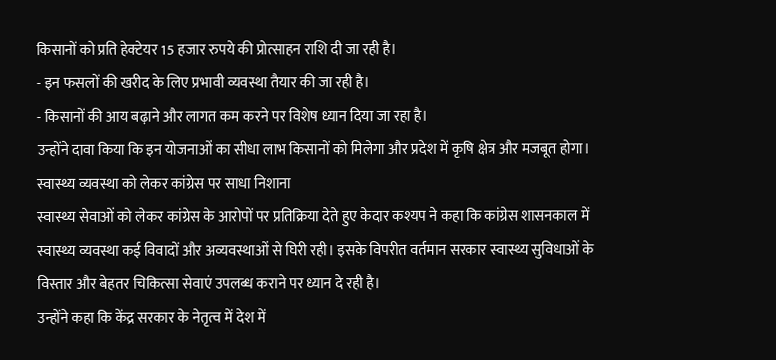किसानों को प्रति हेक्टेयर 15 हजार रुपये की प्रोत्साहन राशि दी जा रही है।
- इन फसलों की खरीद के लिए प्रभावी व्यवस्था तैयार की जा रही है।
- किसानों की आय बढ़ाने और लागत कम करने पर विशेष ध्यान दिया जा रहा है।
उन्होंने दावा किया कि इन योजनाओं का सीधा लाभ किसानों को मिलेगा और प्रदेश में कृषि क्षेत्र और मजबूत होगा।
स्वास्थ्य व्यवस्था को लेकर कांग्रेस पर साधा निशाना
स्वास्थ्य सेवाओं को लेकर कांग्रेस के आरोपों पर प्रतिक्रिया देते हुए केदार कश्यप ने कहा कि कांग्रेस शासनकाल में स्वास्थ्य व्यवस्था कई विवादों और अव्यवस्थाओं से घिरी रही। इसके विपरीत वर्तमान सरकार स्वास्थ्य सुविधाओं के विस्तार और बेहतर चिकित्सा सेवाएं उपलब्ध कराने पर ध्यान दे रही है।
उन्होंने कहा कि केंद्र सरकार के नेतृत्व में देश में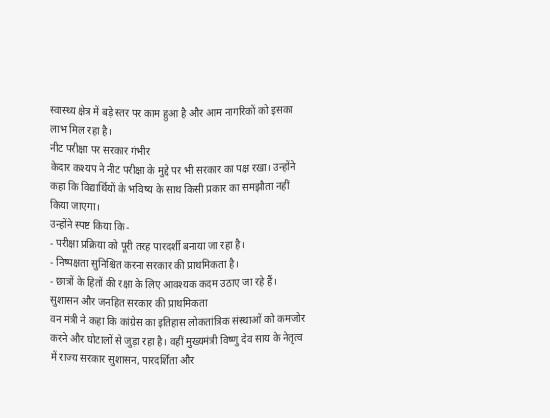स्वास्थ्य क्षेत्र में बड़े स्तर पर काम हुआ है और आम नागरिकों को इसका लाभ मिल रहा है।
नीट परीक्षा पर सरकार गंभीर
केदार कश्यप ने नीट परीक्षा के मुद्दे पर भी सरकार का पक्ष रखा। उन्होंने कहा कि विद्यार्थियों के भविष्य के साथ किसी प्रकार का समझौता नहीं किया जाएगा।
उन्होंने स्पष्ट किया कि-
- परीक्षा प्रक्रिया को पूरी तरह पारदर्शी बनाया जा रहा है।
- निष्पक्षता सुनिश्चित करना सरकार की प्राथमिकता है।
- छात्रों के हितों की रक्षा के लिए आवश्यक कदम उठाए जा रहे हैं।
सुशासन और जनहित सरकार की प्राथमिकता
वन मंत्री ने कहा कि कांग्रेस का इतिहास लोकतांत्रिक संस्थाओं को कमजोर करने और घोटालों से जुड़ा रहा है। वहीं मुख्यमंत्री विष्णु देव साय के नेतृत्व में राज्य सरकार सुशासन, पारदर्शिता और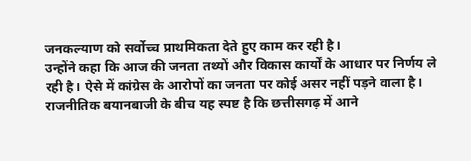जनकल्याण को सर्वोच्च प्राथमिकता देते हुए काम कर रही है।
उन्होंने कहा कि आज की जनता तथ्यों और विकास कार्यों के आधार पर निर्णय ले रही है। ऐसे में कांग्रेस के आरोपों का जनता पर कोई असर नहीं पड़ने वाला है।
राजनीतिक बयानबाजी के बीच यह स्पष्ट है कि छत्तीसगढ़ में आने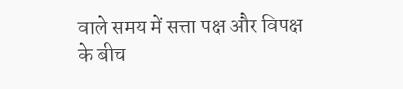वाले समय में सत्ता पक्ष और विपक्ष के बीच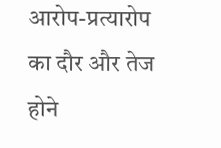आरोप-प्रत्यारोप का दौर और तेज होने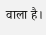वाला है।